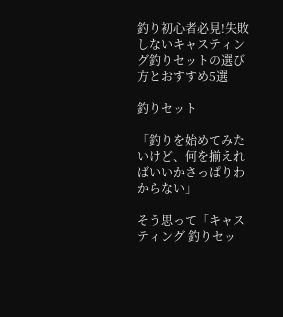釣り初心者必見!失敗しないキャスティング釣りセットの選び方とおすすめ5選

釣りセット

「釣りを始めてみたいけど、何を揃えればいいかさっぱりわからない」

そう思って「キャスティング 釣りセッ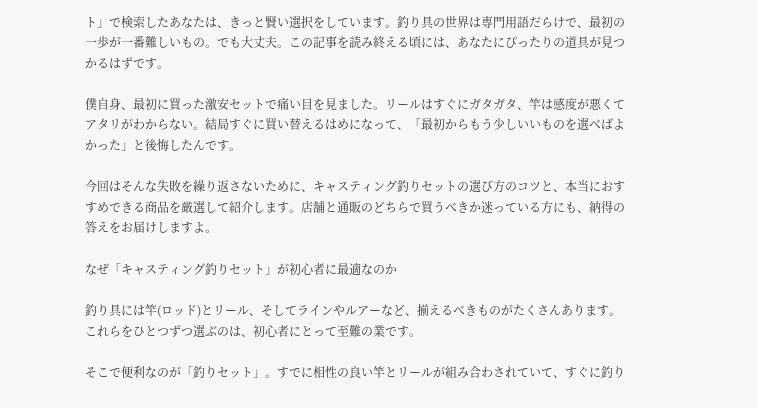ト」で検索したあなたは、きっと賢い選択をしています。釣り具の世界は専門用語だらけで、最初の一歩が一番難しいもの。でも大丈夫。この記事を読み終える頃には、あなたにぴったりの道具が見つかるはずです。

僕自身、最初に買った激安セットで痛い目を見ました。リールはすぐにガタガタ、竿は感度が悪くてアタリがわからない。結局すぐに買い替えるはめになって、「最初からもう少しいいものを選べばよかった」と後悔したんです。

今回はそんな失敗を繰り返さないために、キャスティング釣りセットの選び方のコツと、本当におすすめできる商品を厳選して紹介します。店舗と通販のどちらで買うべきか迷っている方にも、納得の答えをお届けしますよ。

なぜ「キャスティング釣りセット」が初心者に最適なのか

釣り具には竿(ロッド)とリール、そしてラインやルアーなど、揃えるべきものがたくさんあります。これらをひとつずつ選ぶのは、初心者にとって至難の業です。

そこで便利なのが「釣りセット」。すでに相性の良い竿とリールが組み合わされていて、すぐに釣り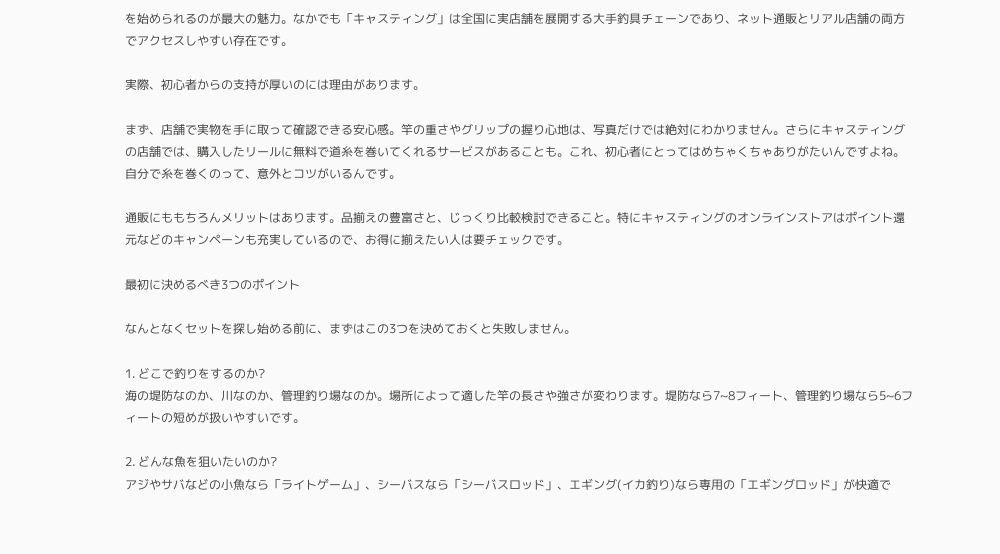を始められるのが最大の魅力。なかでも「キャスティング」は全国に実店舗を展開する大手釣具チェーンであり、ネット通販とリアル店舗の両方でアクセスしやすい存在です。

実際、初心者からの支持が厚いのには理由があります。

まず、店舗で実物を手に取って確認できる安心感。竿の重さやグリップの握り心地は、写真だけでは絶対にわかりません。さらにキャスティングの店舗では、購入したリールに無料で道糸を巻いてくれるサービスがあることも。これ、初心者にとってはめちゃくちゃありがたいんですよね。自分で糸を巻くのって、意外とコツがいるんです。

通販にももちろんメリットはあります。品揃えの豊富さと、じっくり比較検討できること。特にキャスティングのオンラインストアはポイント還元などのキャンペーンも充実しているので、お得に揃えたい人は要チェックです。

最初に決めるべき3つのポイント

なんとなくセットを探し始める前に、まずはこの3つを決めておくと失敗しません。

1. どこで釣りをするのか?
海の堤防なのか、川なのか、管理釣り場なのか。場所によって適した竿の長さや強さが変わります。堤防なら7~8フィート、管理釣り場なら5~6フィートの短めが扱いやすいです。

2. どんな魚を狙いたいのか?
アジやサバなどの小魚なら「ライトゲーム」、シーバスなら「シーバスロッド」、エギング(イカ釣り)なら専用の「エギングロッド」が快適で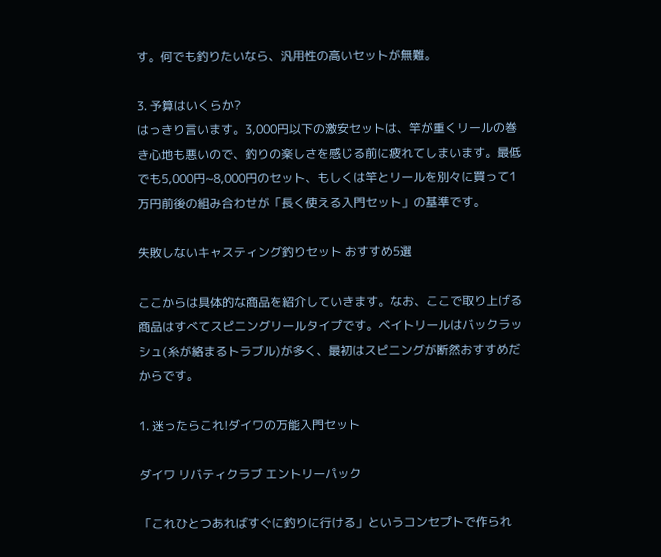す。何でも釣りたいなら、汎用性の高いセットが無難。

3. 予算はいくらか?
はっきり言います。3,000円以下の激安セットは、竿が重くリールの巻き心地も悪いので、釣りの楽しさを感じる前に疲れてしまいます。最低でも5,000円~8,000円のセット、もしくは竿とリールを別々に買って1万円前後の組み合わせが「長く使える入門セット」の基準です。

失敗しないキャスティング釣りセット おすすめ5選

ここからは具体的な商品を紹介していきます。なお、ここで取り上げる商品はすべてスピニングリールタイプです。ベイトリールはバックラッシュ(糸が絡まるトラブル)が多く、最初はスピニングが断然おすすめだからです。

1. 迷ったらこれ!ダイワの万能入門セット

ダイワ リバティクラブ エントリーパック

「これひとつあればすぐに釣りに行ける」というコンセプトで作られ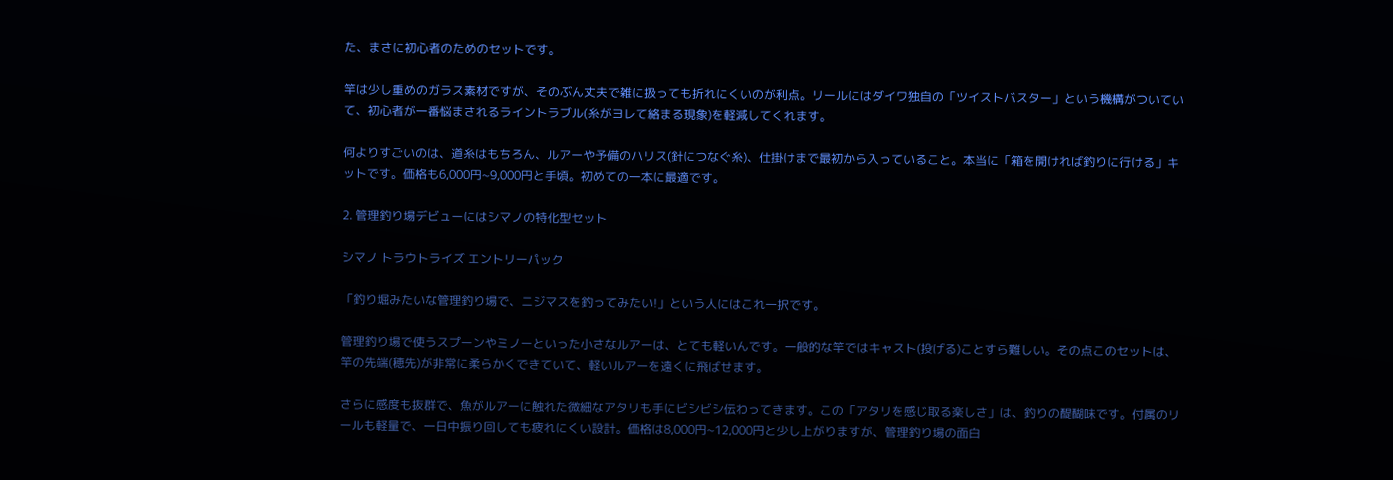た、まさに初心者のためのセットです。

竿は少し重めのガラス素材ですが、そのぶん丈夫で雑に扱っても折れにくいのが利点。リールにはダイワ独自の「ツイストバスター」という機構がついていて、初心者が一番悩まされるライントラブル(糸がヨレて絡まる現象)を軽減してくれます。

何よりすごいのは、道糸はもちろん、ルアーや予備のハリス(針につなぐ糸)、仕掛けまで最初から入っていること。本当に「箱を開ければ釣りに行ける」キットです。価格も6,000円~9,000円と手頃。初めての一本に最適です。

2. 管理釣り場デビューにはシマノの特化型セット

シマノ トラウトライズ エントリーパック

「釣り堀みたいな管理釣り場で、ニジマスを釣ってみたい!」という人にはこれ一択です。

管理釣り場で使うスプーンやミノーといった小さなルアーは、とても軽いんです。一般的な竿ではキャスト(投げる)ことすら難しい。その点このセットは、竿の先端(穂先)が非常に柔らかくできていて、軽いルアーを遠くに飛ばせます。

さらに感度も抜群で、魚がルアーに触れた微細なアタリも手にビシビシ伝わってきます。この「アタリを感じ取る楽しさ」は、釣りの醍醐味です。付属のリールも軽量で、一日中振り回しても疲れにくい設計。価格は8,000円~12,000円と少し上がりますが、管理釣り場の面白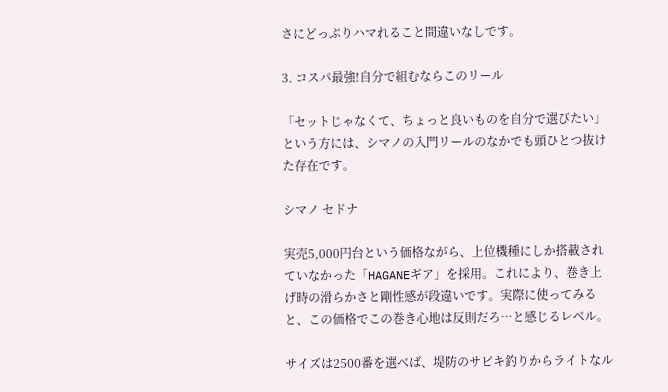さにどっぷりハマれること間違いなしです。

3. コスパ最強!自分で組むならこのリール

「セットじゃなくて、ちょっと良いものを自分で選びたい」という方には、シマノの入門リールのなかでも頭ひとつ抜けた存在です。

シマノ セドナ

実売5,000円台という価格ながら、上位機種にしか搭載されていなかった「HAGANEギア」を採用。これにより、巻き上げ時の滑らかさと剛性感が段違いです。実際に使ってみると、この価格でこの巻き心地は反則だろ…と感じるレベル。

サイズは2500番を選べば、堤防のサビキ釣りからライトなル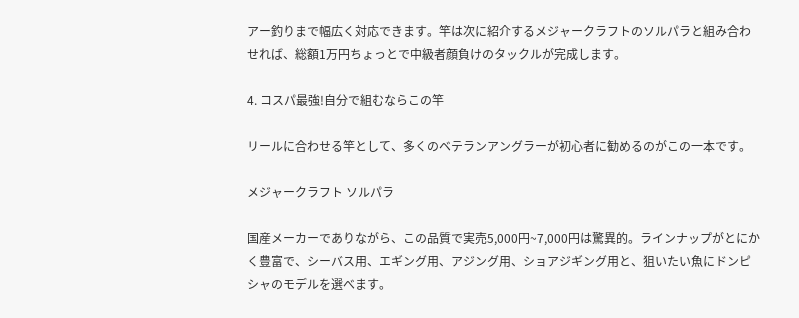アー釣りまで幅広く対応できます。竿は次に紹介するメジャークラフトのソルパラと組み合わせれば、総額1万円ちょっとで中級者顔負けのタックルが完成します。

4. コスパ最強!自分で組むならこの竿

リールに合わせる竿として、多くのベテランアングラーが初心者に勧めるのがこの一本です。

メジャークラフト ソルパラ

国産メーカーでありながら、この品質で実売5,000円~7,000円は驚異的。ラインナップがとにかく豊富で、シーバス用、エギング用、アジング用、ショアジギング用と、狙いたい魚にドンピシャのモデルを選べます。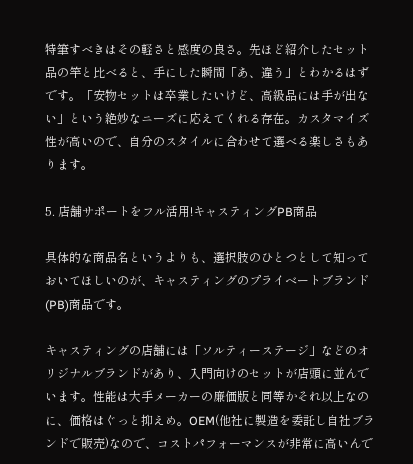特筆すべきはその軽さと感度の良さ。先ほど紹介したセット品の竿と比べると、手にした瞬間「あ、違う」とわかるはずです。「安物セットは卒業したいけど、高級品には手が出ない」という絶妙なニーズに応えてくれる存在。カスタマイズ性が高いので、自分のスタイルに合わせて選べる楽しさもあります。

5. 店舗サポートをフル活用!キャスティングPB商品

具体的な商品名というよりも、選択肢のひとつとして知っておいてほしいのが、キャスティングのプライベートブランド(PB)商品です。

キャスティングの店舗には「ソルティーステージ」などのオリジナルブランドがあり、入門向けのセットが店頭に並んでいます。性能は大手メーカーの廉価版と同等かそれ以上なのに、価格はぐっと抑えめ。OEM(他社に製造を委託し自社ブランドで販売)なので、コストパフォーマンスが非常に高いんで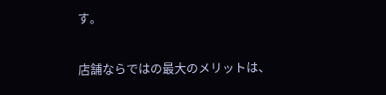す。

店舗ならではの最大のメリットは、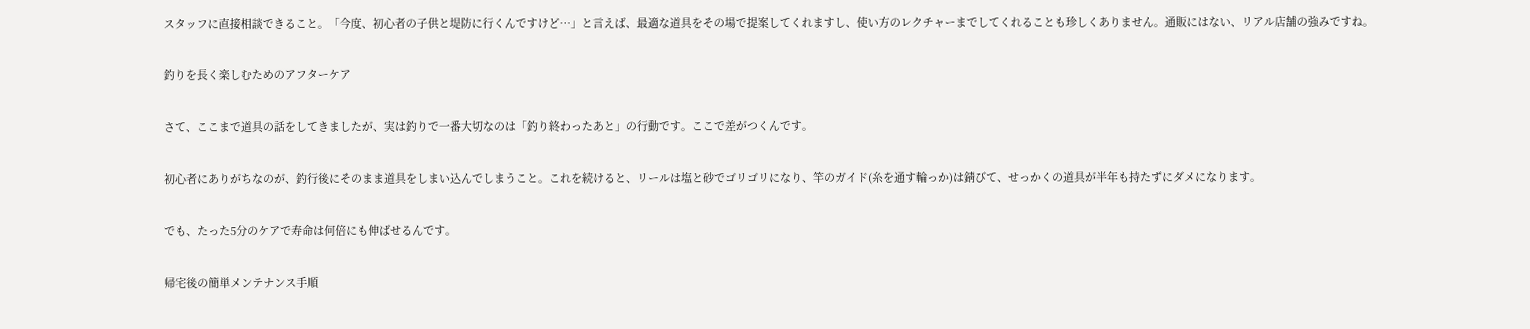スタッフに直接相談できること。「今度、初心者の子供と堤防に行くんですけど…」と言えば、最適な道具をその場で提案してくれますし、使い方のレクチャーまでしてくれることも珍しくありません。通販にはない、リアル店舗の強みですね。

釣りを長く楽しむためのアフターケア

さて、ここまで道具の話をしてきましたが、実は釣りで一番大切なのは「釣り終わったあと」の行動です。ここで差がつくんです。

初心者にありがちなのが、釣行後にそのまま道具をしまい込んでしまうこと。これを続けると、リールは塩と砂でゴリゴリになり、竿のガイド(糸を通す輪っか)は錆びて、せっかくの道具が半年も持たずにダメになります。

でも、たった5分のケアで寿命は何倍にも伸ばせるんです。

帰宅後の簡単メンテナンス手順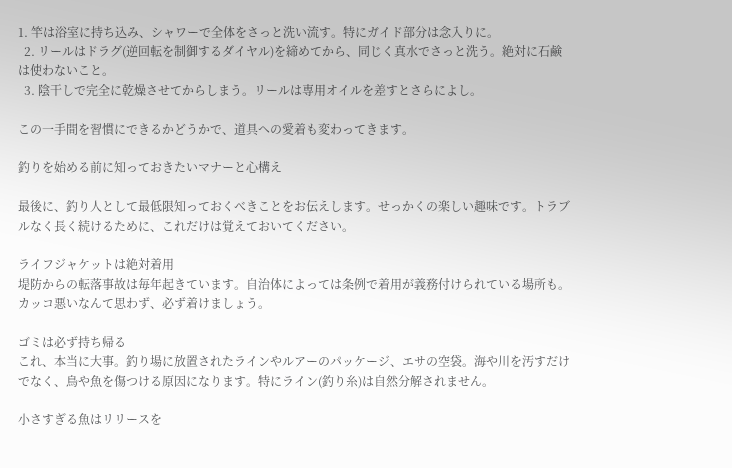1. 竿は浴室に持ち込み、シャワーで全体をさっと洗い流す。特にガイド部分は念入りに。
  2. リールはドラグ(逆回転を制御するダイヤル)を締めてから、同じく真水でさっと洗う。絶対に石鹸は使わないこと。
  3. 陰干しで完全に乾燥させてからしまう。リールは専用オイルを差すとさらによし。

この一手間を習慣にできるかどうかで、道具への愛着も変わってきます。

釣りを始める前に知っておきたいマナーと心構え

最後に、釣り人として最低限知っておくべきことをお伝えします。せっかくの楽しい趣味です。トラブルなく長く続けるために、これだけは覚えておいてください。

ライフジャケットは絶対着用
堤防からの転落事故は毎年起きています。自治体によっては条例で着用が義務付けられている場所も。カッコ悪いなんて思わず、必ず着けましょう。

ゴミは必ず持ち帰る
これ、本当に大事。釣り場に放置されたラインやルアーのパッケージ、エサの空袋。海や川を汚すだけでなく、鳥や魚を傷つける原因になります。特にライン(釣り糸)は自然分解されません。

小さすぎる魚はリリースを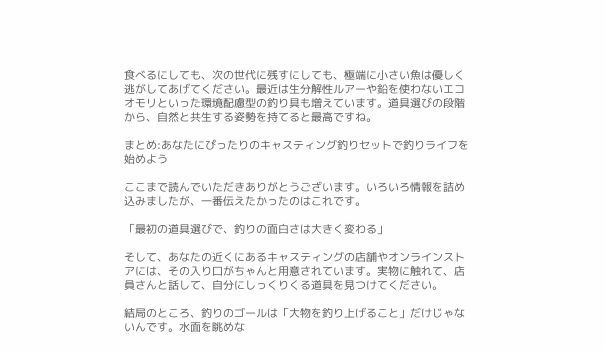食べるにしても、次の世代に残すにしても、極端に小さい魚は優しく逃がしてあげてください。最近は生分解性ルアーや鉛を使わないエコオモリといった環境配慮型の釣り具も増えています。道具選びの段階から、自然と共生する姿勢を持てると最高ですね。

まとめ:あなたにぴったりのキャスティング釣りセットで釣りライフを始めよう

ここまで読んでいただきありがとうございます。いろいろ情報を詰め込みましたが、一番伝えたかったのはこれです。

「最初の道具選びで、釣りの面白さは大きく変わる」

そして、あなたの近くにあるキャスティングの店舗やオンラインストアには、その入り口がちゃんと用意されています。実物に触れて、店員さんと話して、自分にしっくりくる道具を見つけてください。

結局のところ、釣りのゴールは「大物を釣り上げること」だけじゃないんです。水面を眺めな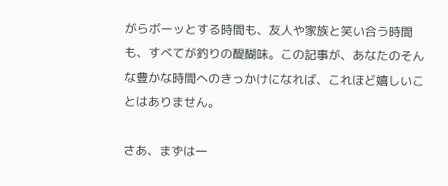がらボーッとする時間も、友人や家族と笑い合う時間も、すべてが釣りの醍醐味。この記事が、あなたのそんな豊かな時間へのきっかけになれば、これほど嬉しいことはありません。

さあ、まずは一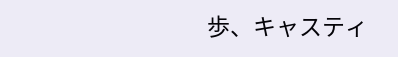歩、キャスティ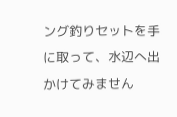ング釣りセットを手に取って、水辺へ出かけてみません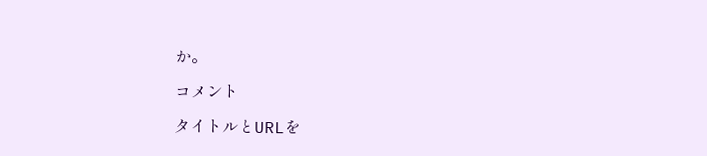か。

コメント

タイトルとURLを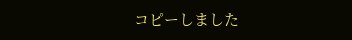コピーしました